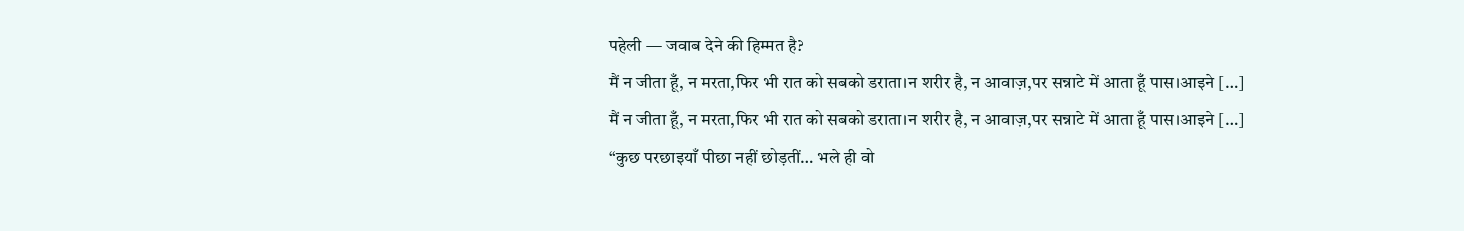पहेली — जवाब देने की हिम्मत है?
मैं न जीता हूँ, न मरता,फिर भी रात को सबको डराता।न शरीर है, न आवाज़,पर सन्नाटे में आता हूँ पास।आइने […]
मैं न जीता हूँ, न मरता,फिर भी रात को सबको डराता।न शरीर है, न आवाज़,पर सन्नाटे में आता हूँ पास।आइने […]
“कुछ परछाइयाँ पीछा नहीं छोड़तीं… भले ही वो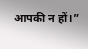आपकी न हों।”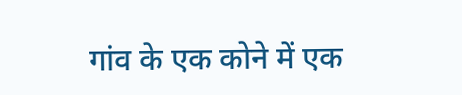गांव के एक कोने में एक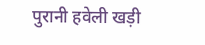पुरानी हवेली खड़ी